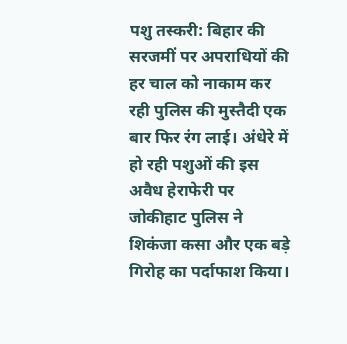पशु तस्करी: बिहार की सरजमीं पर अपराधियों की हर चाल को नाकाम कर रही पुलिस की मुस्तैदी एक बार फिर रंग लाई। अंधेरे में हो रही पशुओं की इस अवैध हेराफेरी पर जोकीहाट पुलिस ने शिकंजा कसा और एक बड़े गिरोह का पर्दाफाश किया।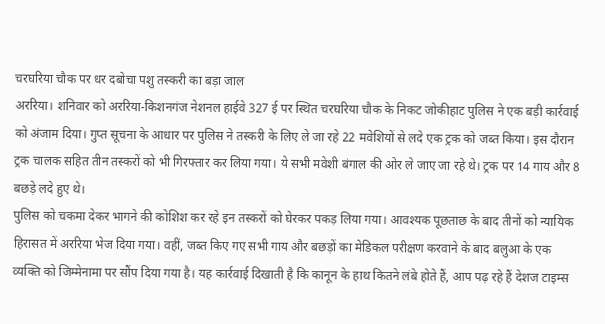चरघरिया चौक पर धर दबोचा पशु तस्करी का बड़ा जाल
अररिया। शनिवार को अररिया-किशनगंज नेशनल हाईवे 327 ई पर स्थित चरघरिया चौक के निकट जोकीहाट पुलिस ने एक बड़ी कार्रवाई को अंजाम दिया। गुप्त सूचना के आधार पर पुलिस ने तस्करी के लिए ले जा रहे 22 मवेशियों से लदे एक ट्रक को जब्त किया। इस दौरान ट्रक चालक सहित तीन तस्करों को भी गिरफ्तार कर लिया गया। ये सभी मवेशी बंगाल की ओर ले जाए जा रहे थे। ट्रक पर 14 गाय और 8 बछड़े लदे हुए थे।
पुलिस को चकमा देकर भागने की कोशिश कर रहे इन तस्करों को घेरकर पकड़ लिया गया। आवश्यक पूछताछ के बाद तीनों को न्यायिक हिरासत में अररिया भेज दिया गया। वहीं, जब्त किए गए सभी गाय और बछड़ों का मेडिकल परीक्षण करवाने के बाद बलुआ के एक व्यक्ति को जिम्मेनामा पर सौंप दिया गया है। यह कार्रवाई दिखाती है कि कानून के हाथ कितने लंबे होते हैं, आप पढ़ रहे हैं देशज टाइम्स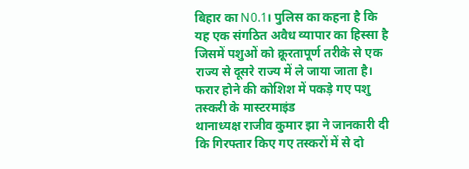बिहार का N0.1। पुलिस का कहना है कि यह एक संगठित अवैध व्यापार का हिस्सा है जिसमें पशुओं को क्रूरतापूर्ण तरीके से एक राज्य से दूसरे राज्य में ले जाया जाता है।
फरार होने की कोशिश में पकड़े गए पशु तस्करी के मास्टरमाइंड
थानाध्यक्ष राजीव कुमार झा ने जानकारी दी कि गिरफ्तार किए गए तस्करों में से दो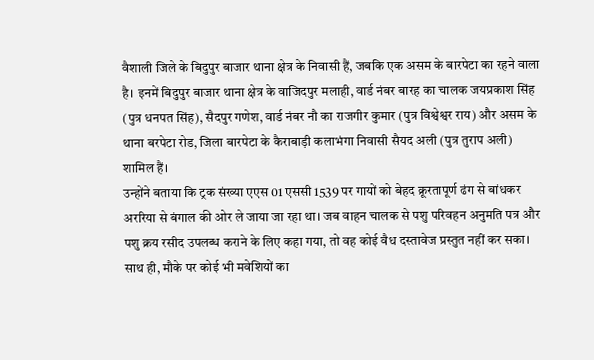वैशाली जिले के बिदुपुर बाजार थाना क्षेत्र के निवासी हैं, जबकि एक असम के बारपेटा का रहने वाला है। इनमें बिदुपुर बाजार थाना क्षेत्र के वाजिदपुर मलाही, वार्ड नंबर बारह का चालक जयप्रकाश सिंह (पुत्र धनपत सिंह), सैदपुर गणेश, वार्ड नंबर नौ का राजगीर कुमार (पुत्र विश्वेश्वर राय) और असम के थाना बरपेटा रोड, जिला बारपेटा के कैराबाड़ी कलाभंगा निवासी सैयद अली (पुत्र तुराप अली) शामिल हैं।
उन्होंने बताया कि ट्रक संख्या एएस 01 एससी 1539 पर गायों को बेहद क्रूरतापूर्ण ढंग से बांधकर अररिया से बंगाल की ओर ले जाया जा रहा था। जब वाहन चालक से पशु परिवहन अनुमति पत्र और पशु क्रय रसीद उपलब्ध कराने के लिए कहा गया, तो वह कोई वैध दस्तावेज प्रस्तुत नहीं कर सका। साथ ही, मौके पर कोई भी मवेशियों का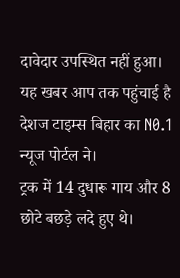दावेदार उपस्थित नहीं हुआ। यह खबर आप तक पहुंचाई है देशज टाइम्स बिहार का N0.1 न्यूज पोर्टल ने।
ट्रक में 14 दुधारू गाय और 8 छोटे बछड़े लदे हुए थे।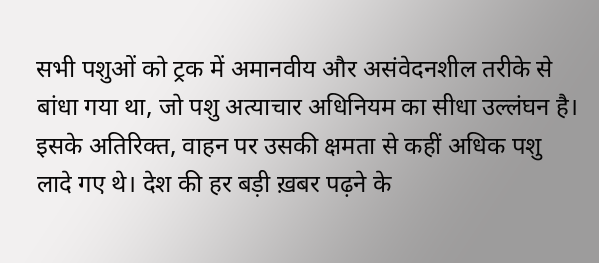सभी पशुओं को ट्रक में अमानवीय और असंवेदनशील तरीके से बांधा गया था, जो पशु अत्याचार अधिनियम का सीधा उल्लंघन है। इसके अतिरिक्त, वाहन पर उसकी क्षमता से कहीं अधिक पशु लादे गए थे। देश की हर बड़ी ख़बर पढ़ने के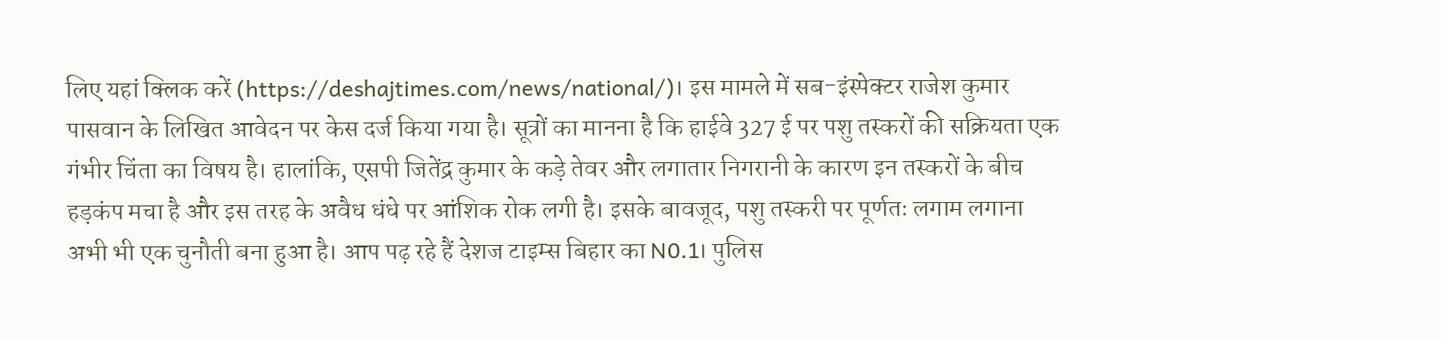लिए यहां क्लिक करें (https://deshajtimes.com/news/national/)। इस मामले में सब-इंस्पेक्टर राजेश कुमार पासवान के लिखित आवेदन पर केस दर्ज किया गया है। सूत्रों का मानना है कि हाईवे 327 ई पर पशु तस्करों की सक्रियता एक गंभीर चिंता का विषय है। हालांकि, एसपी जितेंद्र कुमार के कड़े तेवर और लगातार निगरानी के कारण इन तस्करों के बीच हड़कंप मचा है और इस तरह के अवैध धंधे पर आंशिक रोक लगी है। इसके बावजूद, पशु तस्करी पर पूर्णतः लगाम लगाना अभी भी एक चुनौती बना हुआ है। आप पढ़ रहे हैं देशज टाइम्स बिहार का N0.1। पुलिस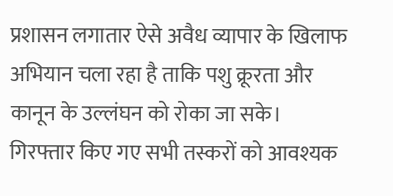प्रशासन लगातार ऐसे अवैध व्यापार के खिलाफ अभियान चला रहा है ताकि पशु क्रूरता और कानून के उल्लंघन को रोका जा सके। गिरफ्तार किए गए सभी तस्करों को आवश्यक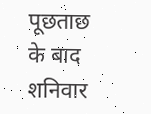पूछताछ के बाद शनिवार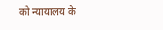को न्यायालय के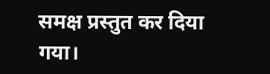समक्ष प्रस्तुत कर दिया गया।